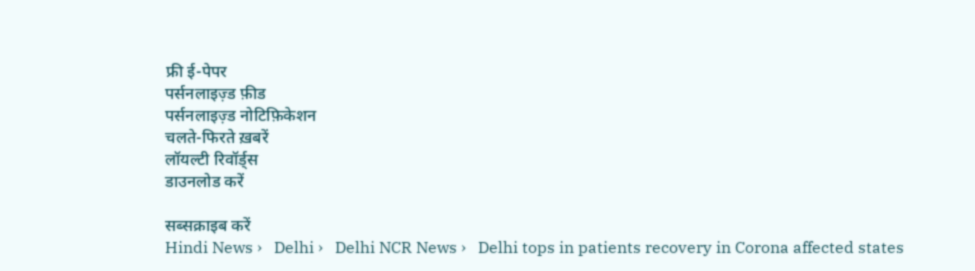फ्री ई-पेपर
पर्सनलाइज़्ड फ़ीड
पर्सनलाइज़्ड नोटिफ़िकेशन
चलते-फिरते ख़बरें
लॉयल्टी रिवॉर्ड्स
डाउनलोड करें

सब्सक्राइब करें
Hindi News ›   Delhi ›   Delhi NCR News ›   Delhi tops in patients recovery in Corona affected states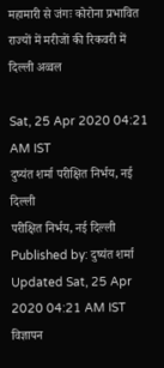महामारी से जंगः कोरोना प्रभावित राज्यों में मरीजों की रिकवरी में दिल्ली अव्वल

Sat, 25 Apr 2020 04:21 AM IST
दुष्यंत शर्मा परीक्षित निर्भय, नई दिल्ली
परीक्षित निर्भय, नई दिल्ली Published by: दुष्यंत शर्मा Updated Sat, 25 Apr 2020 04:21 AM IST
विज्ञापन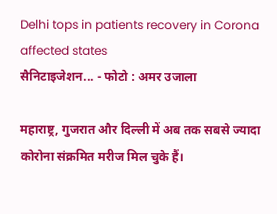Delhi tops in patients recovery in Corona affected states
सैनिटाइजेशन... - फोटो : अमर उजाला

महाराष्ट्र, गुजरात और दिल्ली में अब तक सबसे ज्यादा कोरोना संक्रमित मरीज मिल चुके हैं।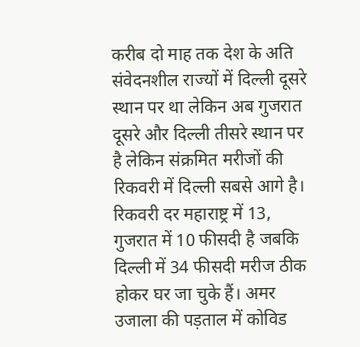करीब दो माह तक देश के अति संवेदनशील राज्यों में दिल्ली दूसरे स्थान पर था लेकिन अब गुजरात दूसरे और दिल्ली तीसरे स्थान पर है लेकिन संक्रमित मरीजों की रिकवरी में दिल्ली सबसे आगे है। रिकवरी दर महाराष्ट्र में 13, गुजरात में 10 फीसदी है जबकि दिल्ली में 34 फीसदी मरीज ठीक होकर घर जा चुके हैं। अमर उजाला की पड़ताल में कोविड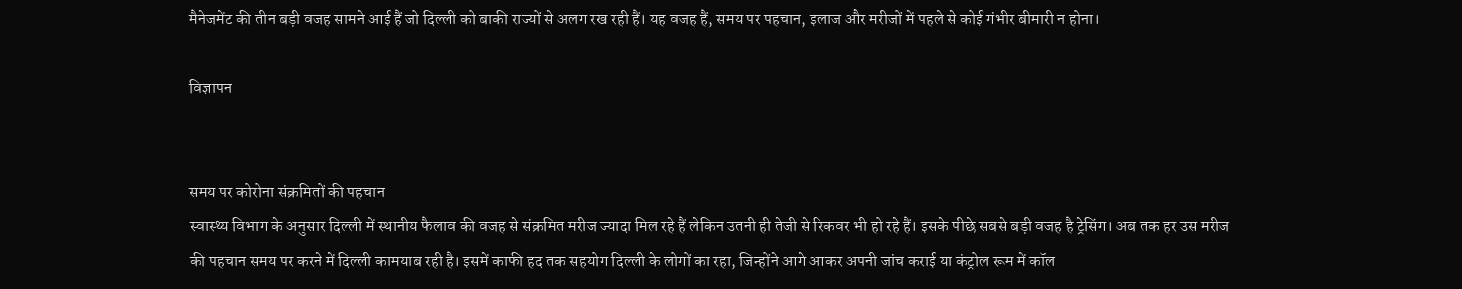मैनेजमेंट की तीन बड़ी वजह सामने आई हैं जो दिल्ली को बाकी राज्यों से अलग रख रही हैं। यह वजह हैं, समय पर पहचान, इलाज और मरीजों में पहले से कोई गंभीर बीमारी न होना।

विज्ञापन


समय पर कोरोना संक्रमितों की पहचान
स्वास्थ्य विभाग के अनुसार दिल्ली में स्थानीय फैलाव की वजह से संक्रमित मरीज ज्यादा मिल रहे हैं लेकिन उतनी ही तेजी से रिकवर भी हो रहे हैं। इसके पीछे सबसे बड़ी वजह है ट्रेसिंग। अब तक हर उस मरीज की पहचान समय पर करने में दिल्ली कामयाब रही है। इसमें काफी हद तक सहयोग दिल्ली के लोगों का रहा, जिन्होंने आगे आकर अपनी जांच कराई या कंट्रोल रूम में कॉल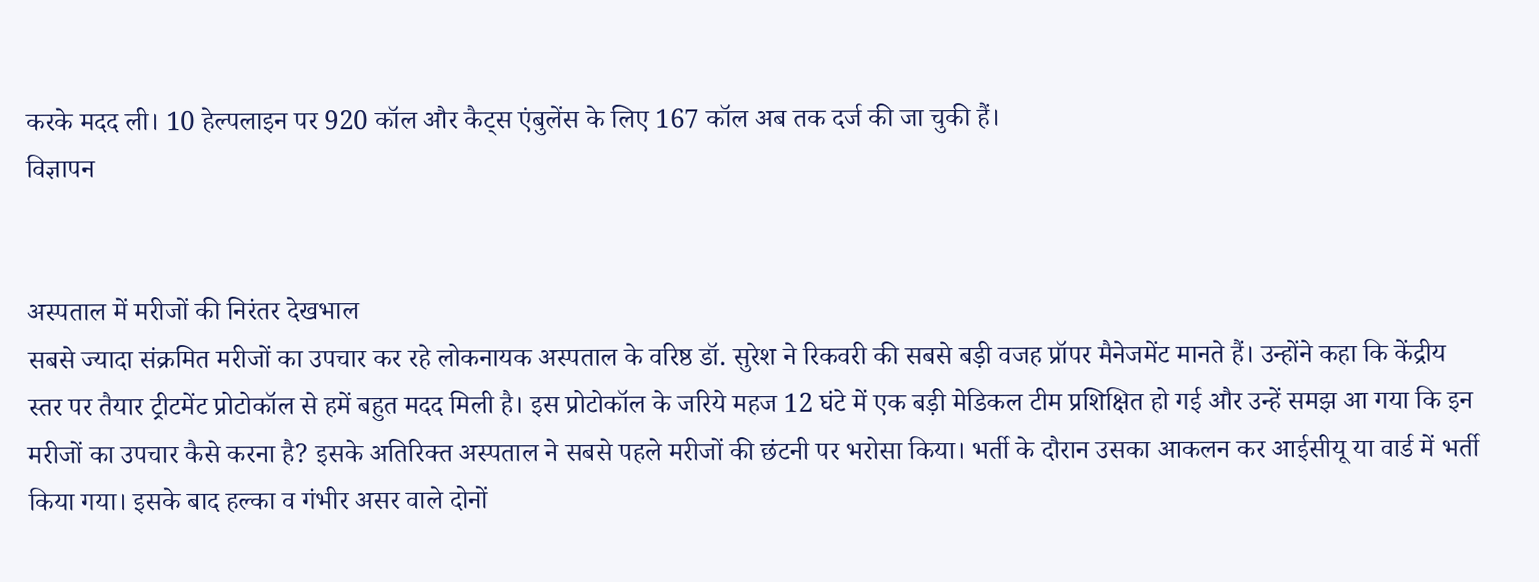करके मदद ली। 10 हेल्पलाइन पर 920 कॉल और कैट्स एंबुलेंस के लिए 167 कॉल अब तक दर्ज की जा चुकी हैं।
विज्ञापन


अस्पताल में मरीजों की निरंतर देखभाल
सबसे ज्यादा संक्रमित मरीजों का उपचार कर रहे लोकनायक अस्पताल के वरिष्ठ डॉ. सुरेश ने रिकवरी की सबसे बड़ी वजह प्रॉपर मैनेजमेंट मानते हैं। उन्होंने कहा कि केंद्रीय स्तर पर तैयार ट्रीटमेंट प्रोटोकॉल से हमें बहुत मदद मिली है। इस प्रोटोकॉल के जरिये महज 12 घंटे में एक बड़ी मेडिकल टीम प्रशिक्षित हो गई और उन्हें समझ आ गया कि इन मरीजों का उपचार कैसे करना है? इसके अतिरिक्त अस्पताल ने सबसे पहले मरीजों की छंटनी पर भरोसा किया। भर्ती के दौरान उसका आकलन कर आईसीयू या वार्ड में भर्ती किया गया। इसके बाद हल्का व गंभीर असर वाले दोनों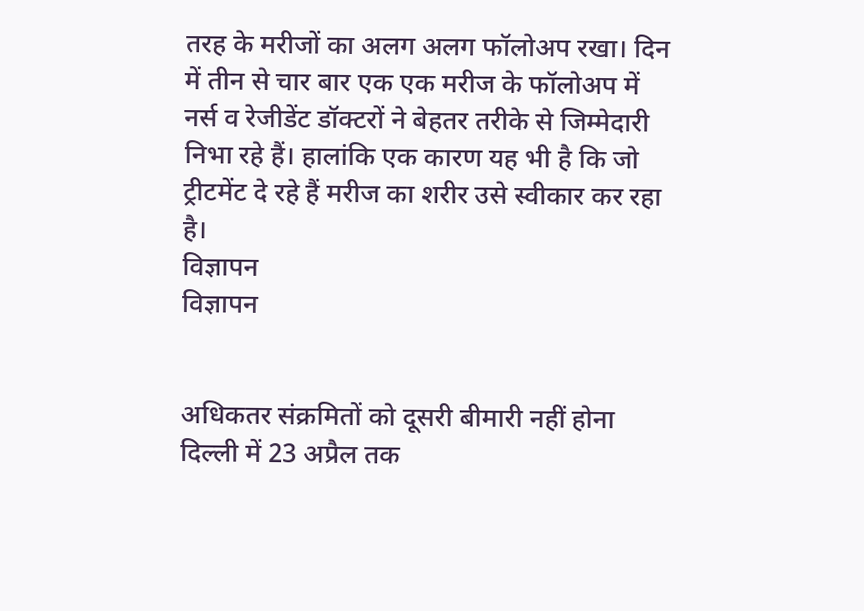तरह के मरीजों का अलग अलग फॉलोअप रखा। दिन में तीन से चार बार एक एक मरीज के फॉलोअप में नर्स व रेजीडेंट डॉक्टरों ने बेहतर तरीके से जिम्मेदारी निभा रहे हैं। हालांकि एक कारण यह भी है कि जो ट्रीटमेंट दे रहे हैं मरीज का शरीर उसे स्वीकार कर रहा है।
विज्ञापन
विज्ञापन


अधिकतर संक्रमितों को दूसरी बीमारी नहीं होना
दिल्ली में 23 अप्रैल तक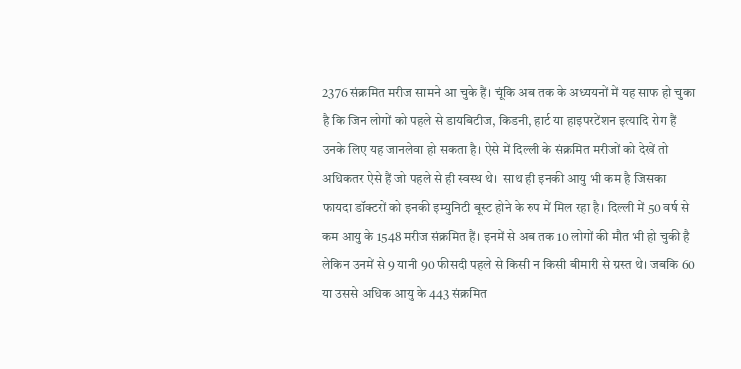2376 संक्रमित मरीज सामने आ चुके हैं। चूंकि अब तक के अध्ययनों में यह साफ हो चुका है कि जिन लोगों को पहले से डायबिटीज, किडनी, हार्ट या हाइपरटेंशन इत्यादि रोग हैं उनके लिए यह जानलेवा हो सकता है। ऐसे में दिल्ली के संक्रमित मरीजों को देखें तो अधिकतर ऐसे हैं जो पहले से ही स्वस्थ थे।  साथ ही इनकी आयु भी कम है जिसका फायदा डॉक्टरों को इनकी इम्युनिटी बूस्ट होने के रुप में मिल रहा है। दिल्ली में 50 वर्ष से कम आयु के 1548 मरीज संक्रमित हैं। इनमें से अब तक 10 लोगों की मौत भी हो चुकी है लेकिन उनमें से 9 यानी 90 फीसदी पहले से किसी न किसी बीमारी से ग्रस्त थे। जबकि 60 या उससे अधिक आयु के 443 संक्रमित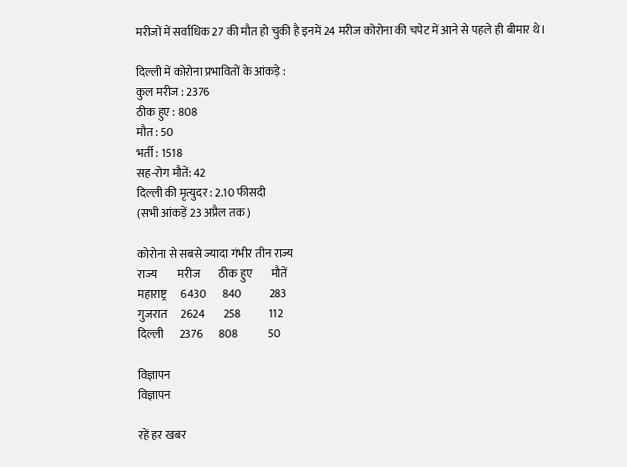मरीजों में सर्वाधिक 27 की मौत हो चुकी है इनमें 24 मरीज कोरोना की चपेट में आने से पहले ही बीमार थे।

दिल्ली में कोरोना प्रभावितों के आंकड़े :
कुल मरीज : 2376
ठीक हुए : 808
मौत : 50
भर्ती : 1518
सह-रोग मौतें: 42
दिल्ली की मृत्युदर : 2.10 फीसदी
(सभी आंकड़ें 23 अप्रैल तक)

कोरोना से सबसे ज्यादा गंभीर तीन राज्य
राज्य         मरीज        ठीक हुए        मौतें
महाराष्ट्र      6430       840            283
गुजरात      2624        258            112
दिल्ली       2376       808             50

विज्ञापन
विज्ञापन

रहें हर खबर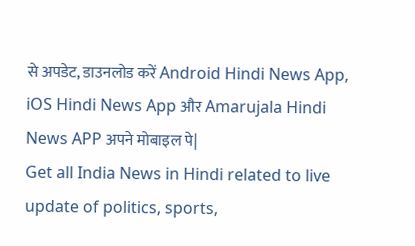से अपडेट, डाउनलोड करें Android Hindi News App, iOS Hindi News App और Amarujala Hindi News APP अपने मोबाइल पे|
Get all India News in Hindi related to live update of politics, sports,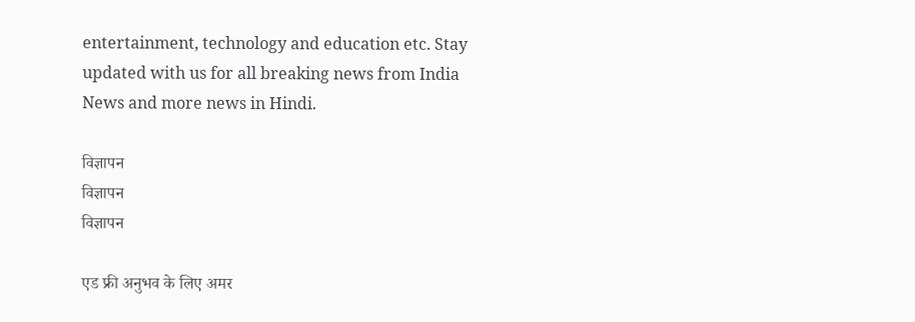entertainment, technology and education etc. Stay updated with us for all breaking news from India News and more news in Hindi.

विज्ञापन
विज्ञापन
विज्ञापन

एड फ्री अनुभव के लिए अमर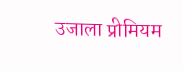उजाला प्रीमियम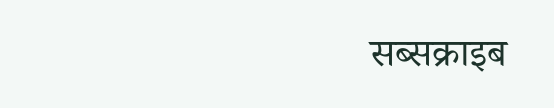सब्सक्राइब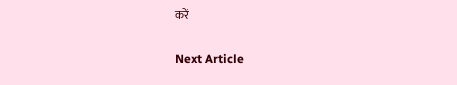करें

Next Article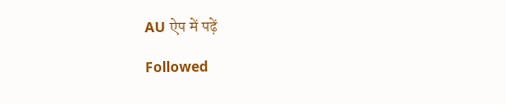AU ऐप में पढ़ें

Followed